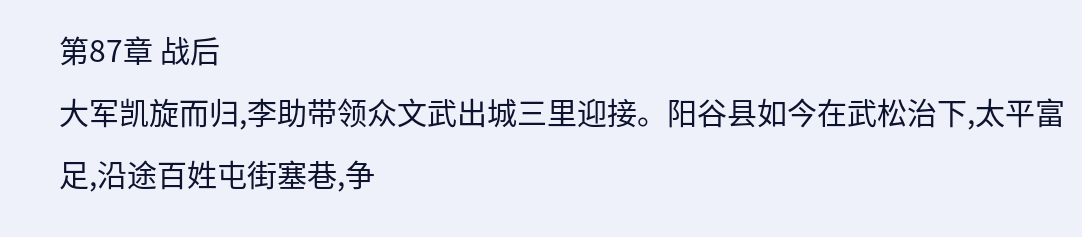第87章 战后
大军凯旋而归,李助带领众文武出城三里迎接。阳谷县如今在武松治下,太平富足,沿途百姓屯街塞巷,争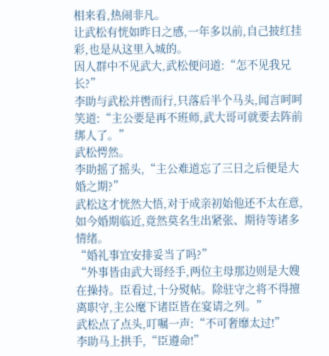相来看,热闹非凡。
让武松有恍如昨日之感,一年多以前,自己披红挂彩,也是从这里入城的。
因人群中不见武大,武松便问道:“怎不见我兄长?”
李助与武松并辔而行,只落后半个马头,闻言呵呵笑道:“主公要是再不班师,武大哥可就要去阵前绑人了。”
武松愕然。
李助摇了摇头,“主公难道忘了三日之后便是大婚之期?”
武松这才恍然大悟,对于成亲初始他还不太在意,如今婚期临近,竟然莫名生出紧张、期待等诸多情绪。
“婚礼事宜安排妥当了吗?”
“外事皆由武大哥经手,两位主母那边则是大嫂在操持。臣看过,十分熨帖。除驻守之将不得擅离职守,主公麾下诸臣皆在宴请之列。”
武松点了点头,叮嘱一声:“不可奢靡太过!”
李助马上拱手,“臣遵命!”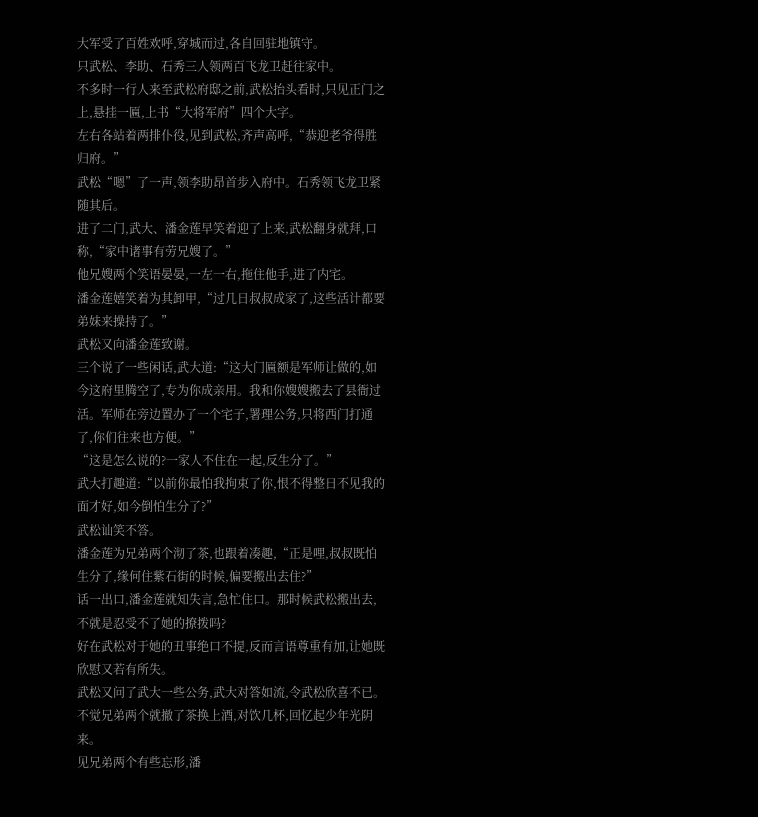大军受了百姓欢呼,穿城而过,各自回驻地镇守。
只武松、李助、石秀三人领两百飞龙卫赶往家中。
不多时一行人来至武松府邸之前,武松抬头看时,只见正门之上,悬挂一匾,上书“大将军府”四个大字。
左右各站着两排仆役,见到武松,齐声高呼,“恭迎老爷得胜归府。”
武松“嗯”了一声,领李助昂首步入府中。石秀领飞龙卫紧随其后。
进了二门,武大、潘金莲早笑着迎了上来,武松翻身就拜,口称,“家中诸事有劳兄嫂了。”
他兄嫂两个笑语晏晏,一左一右,拖住他手,进了内宅。
潘金莲嬉笑着为其卸甲,“过几日叔叔成家了,这些活计都要弟妹来操持了。”
武松又向潘金莲致谢。
三个说了一些闲话,武大道:“这大门匾额是军师让做的,如今这府里腾空了,专为你成亲用。我和你嫂嫂搬去了县衙过活。军师在旁边置办了一个宅子,署理公务,只将西门打通了,你们往来也方便。”
“这是怎么说的?一家人不住在一起,反生分了。”
武大打趣道:“以前你最怕我拘束了你,恨不得整日不见我的面才好,如今倒怕生分了?”
武松讪笑不答。
潘金莲为兄弟两个沏了茶,也跟着凑趣,“正是哩,叔叔既怕生分了,缘何住紫石街的时候,偏要搬出去住?”
话一出口,潘金莲就知失言,急忙住口。那时候武松搬出去,不就是忍受不了她的撩拨吗?
好在武松对于她的丑事绝口不提,反而言语尊重有加,让她既欣慰又若有所失。
武松又问了武大一些公务,武大对答如流,令武松欣喜不已。
不觉兄弟两个就撤了茶换上酒,对饮几杯,回忆起少年光阴来。
见兄弟两个有些忘形,潘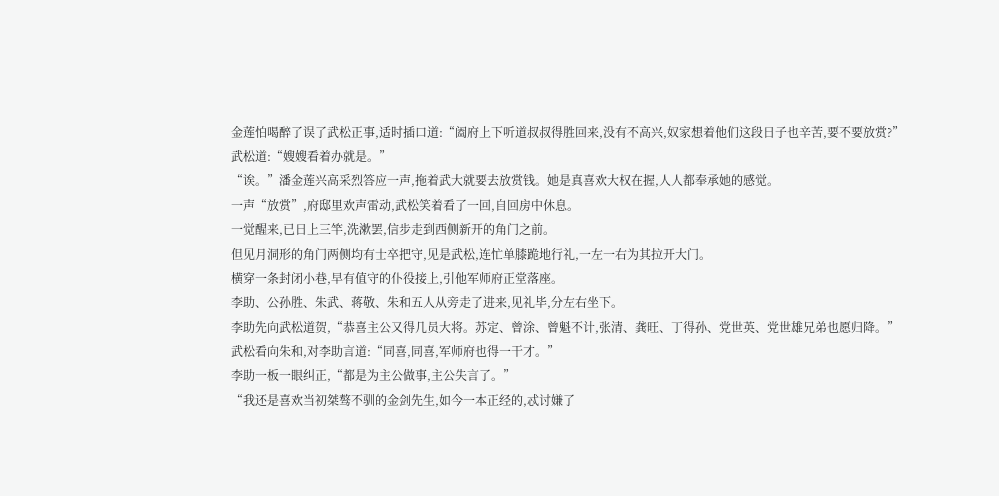金莲怕喝醉了误了武松正事,适时插口道:“阖府上下听道叔叔得胜回来,没有不高兴,奴家想着他们这段日子也辛苦,要不要放赏?”
武松道:“嫂嫂看着办就是。”
“诶。”潘金莲兴高采烈答应一声,拖着武大就要去放赏钱。她是真喜欢大权在握,人人都奉承她的感觉。
一声“放赏”,府邸里欢声雷动,武松笑着看了一回,自回房中休息。
一觉醒来,已日上三竿,洗漱罢,信步走到西侧新开的角门之前。
但见月洞形的角门两侧均有士卒把守,见是武松,连忙单膝跪地行礼,一左一右为其拉开大门。
横穿一条封闭小巷,早有值守的仆役接上,引他军师府正堂落座。
李助、公孙胜、朱武、蒋敬、朱和五人从旁走了进来,见礼毕,分左右坐下。
李助先向武松道贺,“恭喜主公又得几员大将。苏定、曾涂、曾魁不计,张清、龚旺、丁得孙、党世英、党世雄兄弟也愿归降。”
武松看向朱和,对李助言道:“同喜,同喜,军师府也得一干才。”
李助一板一眼纠正,“都是为主公做事,主公失言了。”
“我还是喜欢当初桀骜不驯的金剑先生,如今一本正经的,忒讨嫌了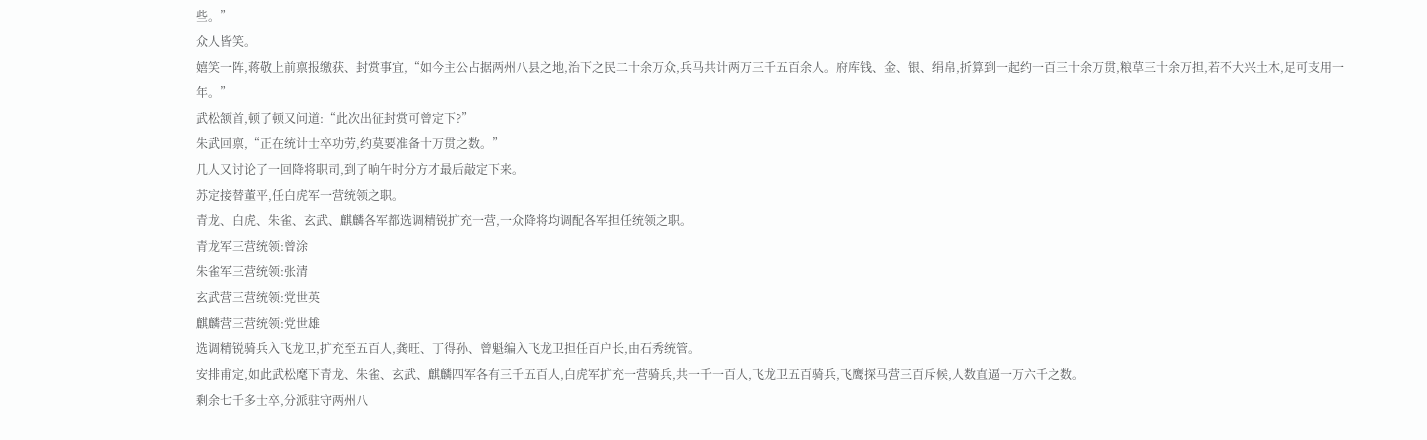些。”
众人皆笑。
嬉笑一阵,蒋敬上前禀报缴获、封赏事宜,“如今主公占据两州八县之地,治下之民二十余万众,兵马共计两万三千五百余人。府库钱、金、银、绢帛,折算到一起约一百三十余万贯,粮草三十余万担,若不大兴土木,足可支用一年。”
武松颔首,顿了顿又问道:“此次出征封赏可曾定下?”
朱武回禀,“正在统计士卒功劳,约莫要准备十万贯之数。”
几人又讨论了一回降将职司,到了晌午时分方才最后敲定下来。
苏定接替董平,任白虎军一营统领之职。
青龙、白虎、朱雀、玄武、麒麟各军都选调精锐扩充一营,一众降将均调配各军担任统领之职。
青龙军三营统领:曾涂
朱雀军三营统领:张清
玄武营三营统领:党世英
麒麟营三营统领:党世雄
选调精锐骑兵入飞龙卫,扩充至五百人,龚旺、丁得孙、曾魁编入飞龙卫担任百户长,由石秀统管。
安排甫定,如此武松麾下青龙、朱雀、玄武、麒麟四军各有三千五百人,白虎军扩充一营骑兵,共一千一百人,飞龙卫五百骑兵,飞鹰探马营三百斥候,人数直逼一万六千之数。
剩余七千多士卒,分派驻守两州八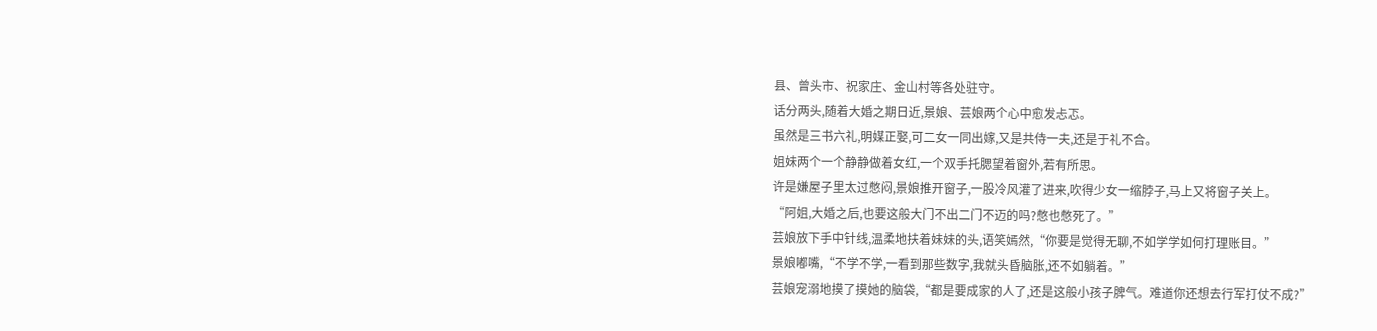县、曾头市、祝家庄、金山村等各处驻守。
话分两头,随着大婚之期日近,景娘、芸娘两个心中愈发忐忑。
虽然是三书六礼,明媒正娶,可二女一同出嫁,又是共侍一夫,还是于礼不合。
姐妹两个一个静静做着女红,一个双手托腮望着窗外,若有所思。
许是嫌屋子里太过憋闷,景娘推开窗子,一股冷风灌了进来,吹得少女一缩脖子,马上又将窗子关上。
“阿姐,大婚之后,也要这般大门不出二门不迈的吗?憋也憋死了。”
芸娘放下手中针线,温柔地扶着妹妹的头,语笑嫣然,“你要是觉得无聊,不如学学如何打理账目。”
景娘嘟嘴,“不学不学,一看到那些数字,我就头昏脑胀,还不如躺着。”
芸娘宠溺地摸了摸她的脑袋,“都是要成家的人了,还是这般小孩子脾气。难道你还想去行军打仗不成?”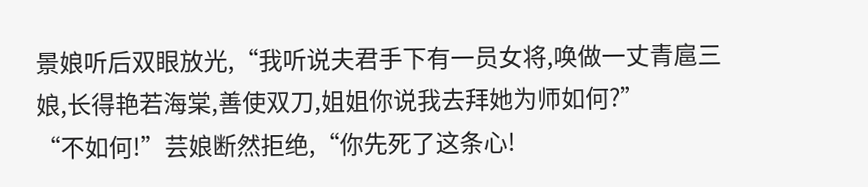景娘听后双眼放光,“我听说夫君手下有一员女将,唤做一丈青扈三娘,长得艳若海棠,善使双刀,姐姐你说我去拜她为师如何?”
“不如何!”芸娘断然拒绝,“你先死了这条心!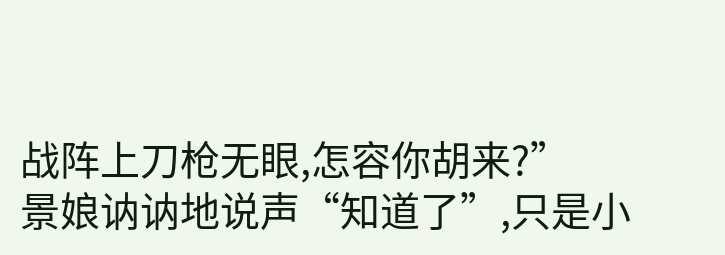战阵上刀枪无眼,怎容你胡来?”
景娘讷讷地说声“知道了”,只是小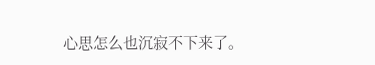心思怎么也沉寂不下来了。